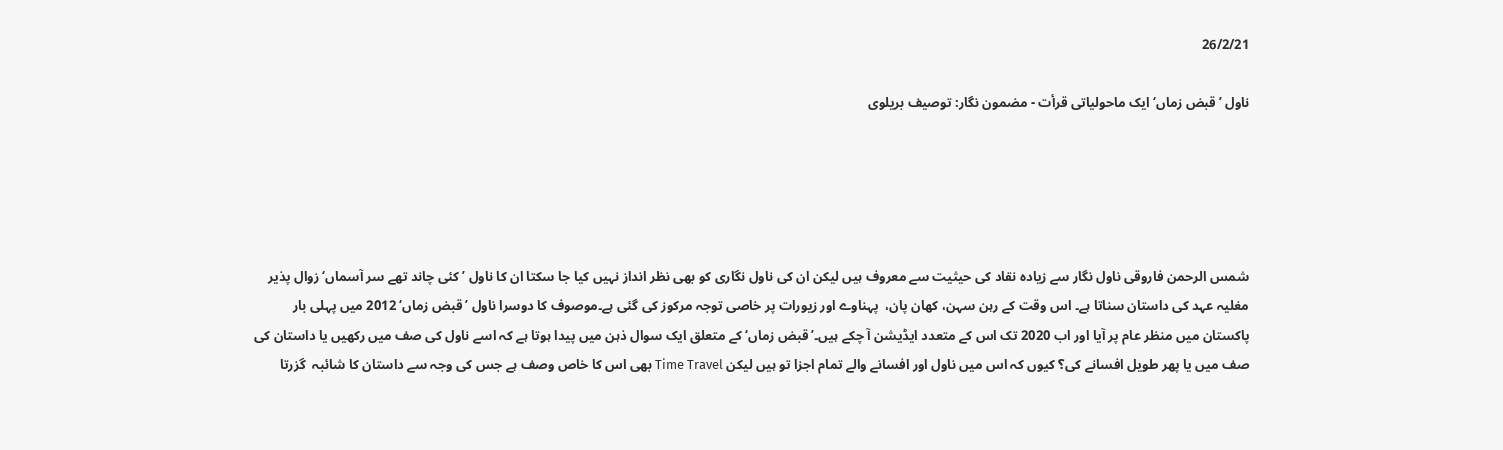26/2/21

ناول ’قبض زماں‘ ایک ماحولیاتی قرأت - مضمون نگار: توصیف بریلوی





شمس الرحمن فاروقی ناول نگار سے زیادہ نقاد کی حیثیت سے معروف ہیں لیکن ان کی ناول نگاری کو بھی نظر انداز نہیں کیا جا سکتا ان کا ناول ’کئی چاند تھے سر آسماں‘ زوال پذیر مغلیہ عہد کی داستان سناتا ہے۔ اس وقت کے رہن سہن، کھان پان،  پہناوے اور زیورات پر خاصی توجہ مرکوز کی گئی ہے۔موصوف کا دوسرا ناول ’قبض زماں‘ 2012 میں پہلی بار پاکستان میں منظر عام پر آیا اور اب 2020 تک اس کے متعدد ایڈیشن آ چکے ہیں۔’قبض زماں‘ کے متعلق ایک سوال ذہن میں پیدا ہوتا ہے کہ اسے ناول کی صف میں رکھیں یا داستان کی صف میں یا پھر طویل افسانے کی؟ کیوں کہ اس میں ناول اور افسانے والے تمام اجزا تو ہیں لیکن Time Travel بھی اس کا خاص وصف ہے جس کی وجہ سے داستان کا شائبہ  گزرتا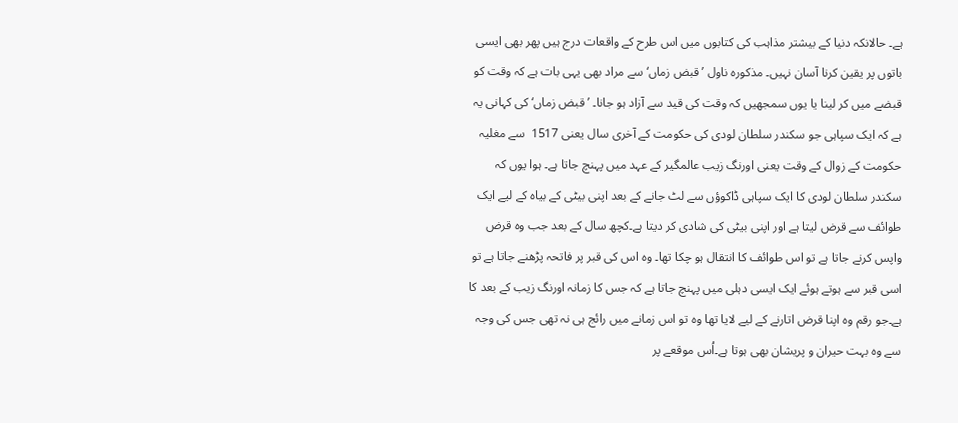ہے۔ حالانکہ دنیا کے بیشتر مذاہب کی کتابوں میں اس طرح کے واقعات درج ہیں پھر بھی ایسی باتوں پر یقین کرنا آسان نہیں۔ مذکورہ ناول ’قبض زماں‘سے مراد بھی یہی بات ہے کہ وقت کو قبضے میں کر لینا یا یوں سمجھیں کہ وقت کی قید سے آزاد ہو جانا۔ ’قبض زماں‘ کی کہانی یہ ہے کہ ایک سپاہی جو سکندر سلطان لودی کی حکومت کے آخری سال یعنی 1517  سے مغلیہ حکومت کے زوال کے وقت یعنی اورنگ زیب عالمگیر کے عہد میں پہنچ جاتا ہے۔ ہوا یوں کہ سکندر سلطان لودی کا ایک سپاہی ڈاکوؤں سے لٹ جانے کے بعد اپنی بیٹی کے بیاہ کے لیے ایک طوائف سے قرض لیتا ہے اور اپنی بیٹی کی شادی کر دیتا ہے۔کچھ سال کے بعد جب وہ قرض واپس کرنے جاتا ہے تو اس طوائف کا انتقال ہو چکا تھا۔ وہ اس کی قبر پر فاتحہ پڑھنے جاتا ہے تو اسی قبر سے ہوتے ہوئے ایک ایسی دہلی میں پہنچ جاتا ہے کہ جس کا زمانہ اورنگ زیب کے بعد کا ہے۔جو رقم وہ اپنا قرض اتارنے کے لیے لایا تھا وہ تو اس زمانے میں رائج ہی نہ تھی جس کی وجہ سے وہ بہت حیران و پریشان بھی ہوتا ہے۔اُس موقعے پر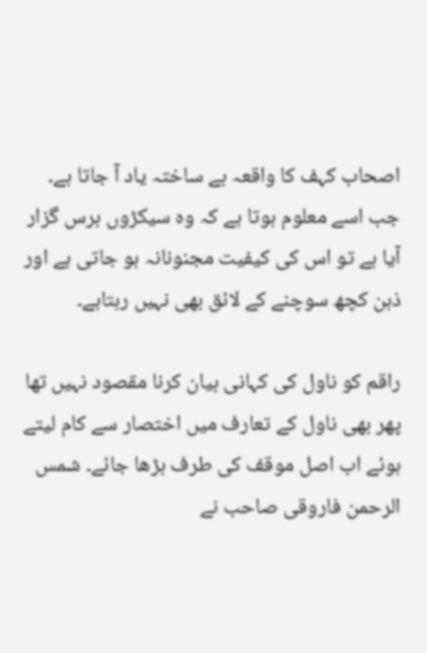اصحاب کہف کا واقعہ بے ساختہ یاد آ جاتا ہے۔ جب اسے معلوم ہوتا ہے کہ وہ سیکڑوں برس گزار آیا ہے تو اس کی کیفیت مجنونانہ ہو جاتی ہے اور ذہن کچھ سوچنے کے لائق بھی نہیں رہتاہے۔

راقم کو ناول کی کہانی بیان کرنا مقصود نہیں تھا پھر بھی ناول کے تعارف میں اختصار سے کام لیتے ہوئے اب اصل موقف کی طرف بڑھا جائے۔ شمس الرحمن فاروقی صاحب نے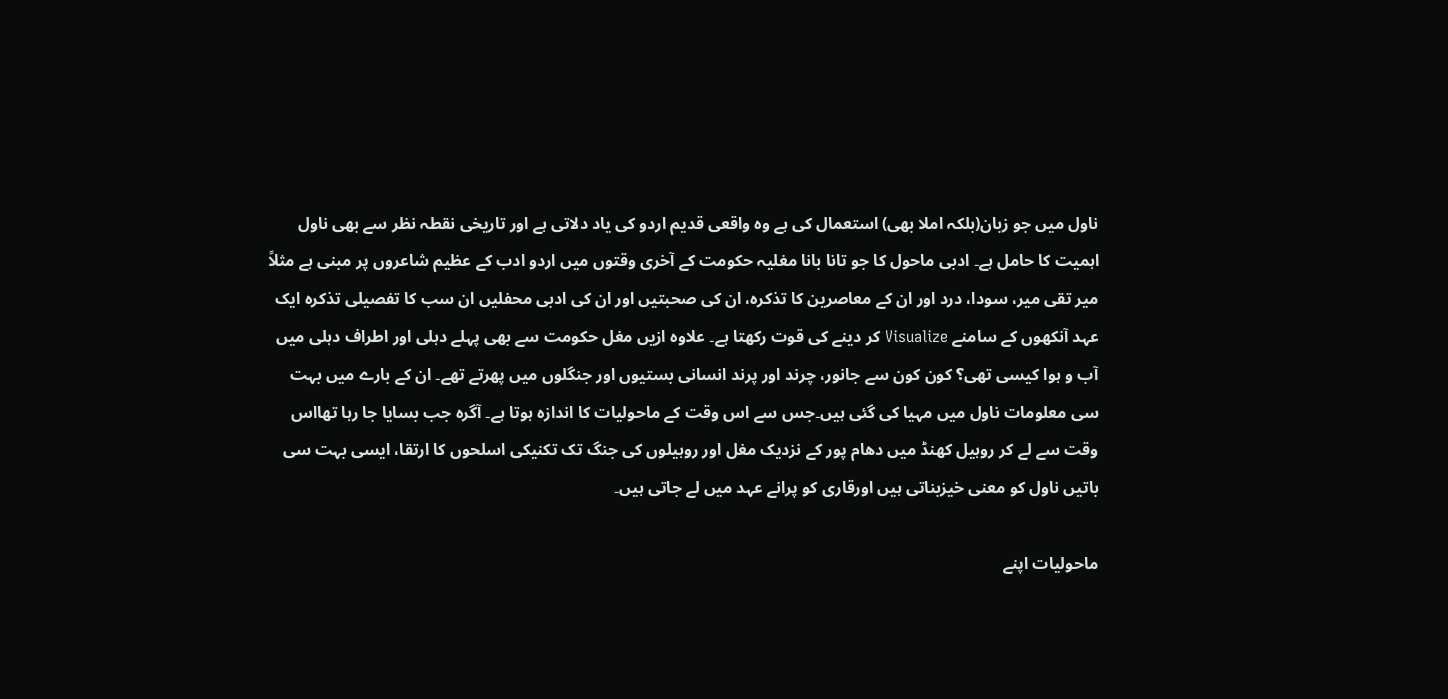ناول میں جو زبان(بلکہ املا بھی) استعمال کی ہے وہ واقعی قدیم اردو کی یاد دلاتی ہے اور تاریخی نقطہ نظر سے بھی ناول اہمیت کا حامل ہے۔ ادبی ماحول کا جو تانا بانا مغلیہ حکومت کے آخری وقتوں میں اردو ادب کے عظیم شاعروں پر مبنی ہے مثلاً میر تقی میر، سودا، درد اور ان کے معاصرین کا تذکرہ، ان کی صحبتیں اور ان کی ادبی محفلیں ان سب کا تفصیلی تذکرہ ایک عہد آنکھوں کے سامنے Visualize کر دینے کی قوت رکھتا ہے۔ علاوہ ازیں مغل حکومت سے بھی پہلے دہلی اور اطراف دہلی میں آب و ہوا کیسی تھی؟ کون کون سے جانور، چرند اور پرند انسانی بستیوں اور جنگلوں میں پھرتے تھے۔ ان کے بارے میں بہت سی معلومات ناول میں مہیا کی گئی ہیں۔جس سے اس وقت کے ماحولیات کا اندازہ ہوتا ہے۔ آگرہ جب بسایا جا رہا تھااس وقت سے لے کر روہیل کھنڈ میں دھام پور کے نزدیک مغل اور روہیلوں کی جنگ تک تکنیکی اسلحوں کا ارتقا، ایسی بہت سی باتیں ناول کو معنی خیزبناتی ہیں اورقاری کو پرانے عہد میں لے جاتی ہیں۔

ماحولیات اپنے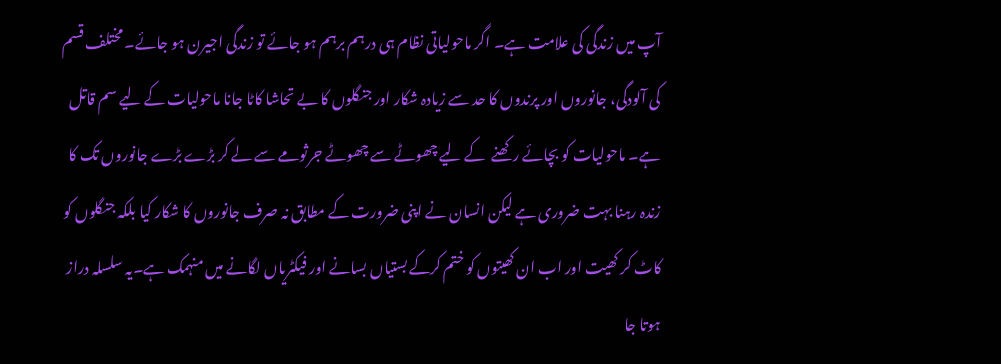آپ میں زندگی کی علامت ہے۔ اگر ماحولیاتی نظام ہی درہم برہم ہو جائے تو زندگی اجیرن ہو جائے۔ مختلف قسم کی آلودگی، جانوروں اور پرندوں کا حد سے زیادہ شکار اور جنگلوں کا بے تحاشا کاٹا جانا ماحولیات کے لیے سم قاتل ہے۔ ماحولیات کو بچائے رکھنے  کے لیے چھوٹے سے چھوٹے جرثومے سے لے کر بڑے بڑے جانوروں تک کا زندہ رہنا بہت ضروری ہے لیکن انسان نے اپنی ضرورت کے مطابق نہ صرف جانوروں کا شکار کیا بلکہ جنگلوں کو کاٹ کر کھیت اور اب ان کھیتوں کو ختم کرکے بستیاں بسانے اور فیکٹریاں لگانے میں منہمک ہے۔یہ سلسلہ دراز ہوتا جا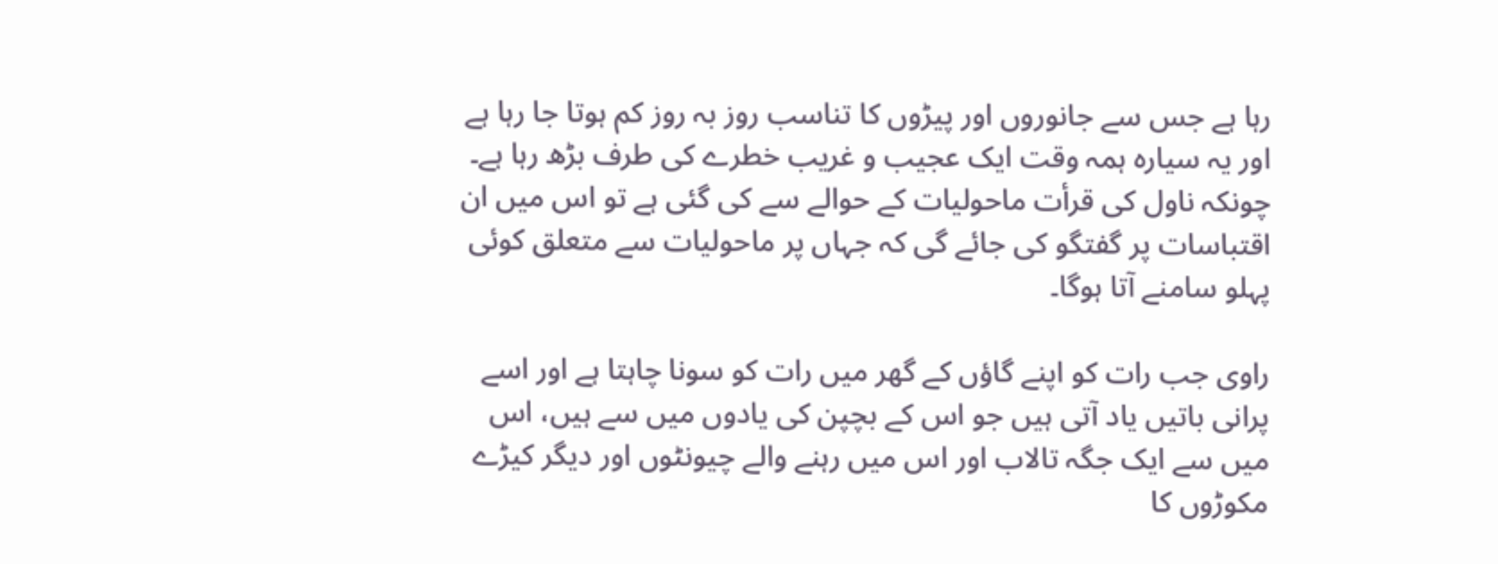رہا ہے جس سے جانوروں اور پیڑوں کا تناسب روز بہ روز کم ہوتا جا رہا ہے اور یہ سیارہ ہمہ وقت ایک عجیب و غریب خطرے کی طرف بڑھ رہا ہے۔ چونکہ ناول کی قرأت ماحولیات کے حوالے سے کی گئی ہے تو اس میں ان اقتباسات پر گفتگو کی جائے گی کہ جہاں پر ماحولیات سے متعلق کوئی پہلو سامنے آتا ہوگا۔

راوی جب رات کو اپنے گاؤں کے گھر میں رات کو سونا چاہتا ہے اور اسے پرانی باتیں یاد آتی ہیں جو اس کے بچپن کی یادوں میں سے ہیں، اس میں سے ایک جگہ تالاب اور اس میں رہنے والے چیونٹوں اور دیگر کیڑے مکوڑوں کا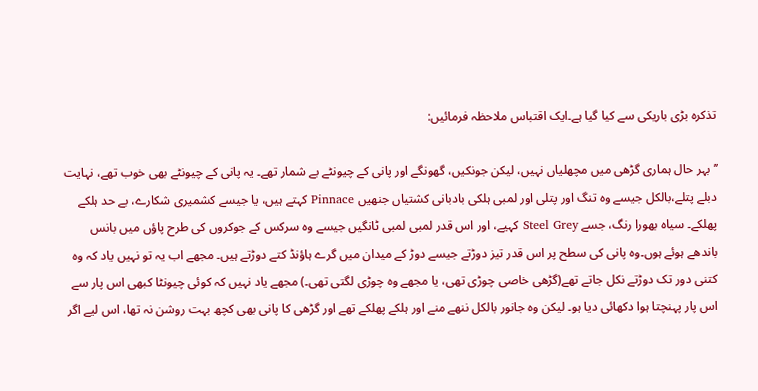تذکرہ بڑی باریکی سے کیا گیا ہے۔ایک اقتباس ملاحظہ فرمائیں:

’’بہر حال ہماری گڑھی میں مچھلیاں نہیں، لیکن جونکیں، گھونگے اور پانی کے چیونٹے بے شمار تھے۔ یہ پانی کے چیونٹے بھی خوب تھے، نہایت دبلے پتلے،بالکل جیسے وہ تنگ اور پتلی اور لمبی ہلکی بادبانی کشتیاں جنھیں Pinnace کہتے ہیں، یا جیسے کشمیری شکارے، بے حد ہلکے پھلکے۔ سیاہ بھورا رنگ، جسے Steel Grey کہیے، اور اس قدر لمبی لمبی ٹانگیں جیسے وہ سرکس کے جوکروں کی طرح پاؤں میں بانس باندھے ہوئے ہوں۔وہ پانی کی سطح پر اس قدر تیز دوڑتے جیسے دوڑ کے میدان میں گرے ہاؤنڈ کتے دوڑتے ہیں۔ مجھے اب یہ تو نہیں یاد کہ وہ کتنی دور تک دوڑتے نکل جاتے تھے(گڑھی خاصی چوڑی تھی، یا مجھے وہ چوڑی لگتی تھی۔) مجھے یاد نہیں کہ کوئی چیونٹا کبھی اس پار سے اس پار پہنچتا ہوا دکھائی دیا ہو۔ لیکن وہ جانور بالکل ننھے منے اور ہلکے پھلکے تھے اور گڑھی کا پانی بھی کچھ بہت روشن نہ تھا، اس لیے اگر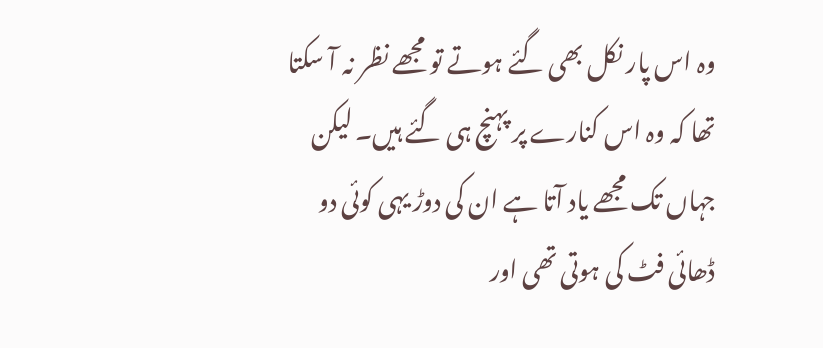وہ اس پار نکل بھی گئے ہوتے تو مجھے نظر نہ آ سکتا تھا کہ وہ اس کنارے پر پہنچ ہی گئے ہیں۔ لیکن جہاں تک مجھے یاد آتا ہے ان کی دوڑ یہی کوئی دو ڈھائی فٹ کی ہوتی تھی اور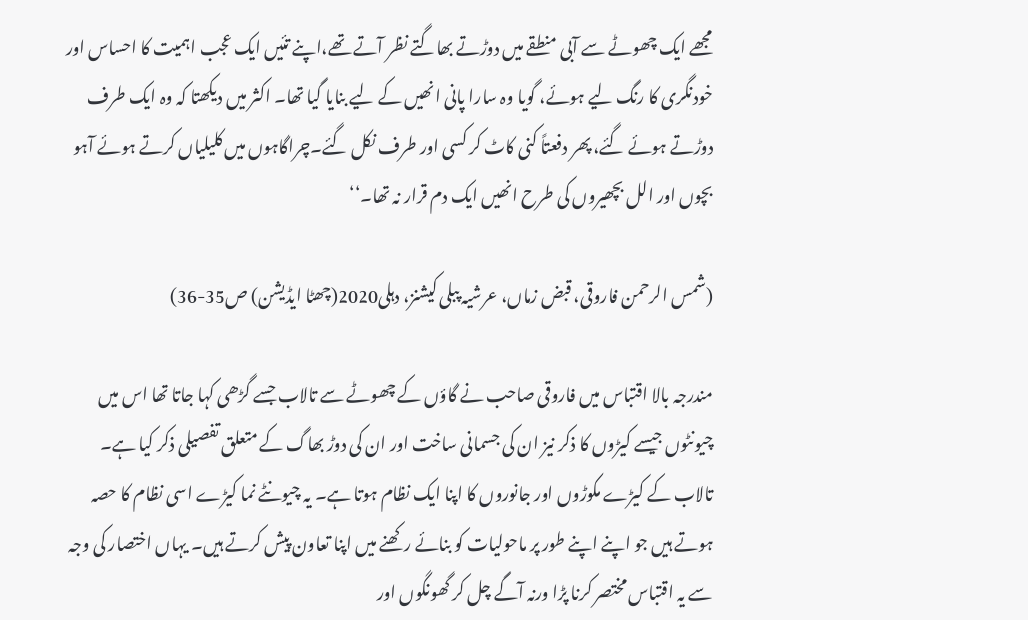مجھے ایک چھوٹے سے آبی منطقے میں دوڑتے بھاگتے نظر آتے تھے،اپنے تئیں ایک عجب اہمیت کا احساس اور خودنگری کا رنگ لیے ہوئے، گویا وہ سارا پانی انھیں کے لیے بنایا گیا تھا۔ اکثر میں دیکھتا کہ وہ ایک طرف دوڑتے ہوئے گئے، پھر دفعتاً کنی کاٹ کر کسی اور طرف نکل گئے۔چراگاہوں میں کلیلیاں کرتے ہوئے آہو بچوں اور الل بچھیروں کی طرح انھیں ایک دم قرار نہ تھا۔‘‘

(شمس الرحمن فاروقی، قبض زماں، عرشیہ پبلی کیشنز، دہلی2020(چھٹا ایڈیشن) ص35-36)

مندرجہ بالا اقتباس میں فاروقی صاحب نے گاؤں کے چھوٹے سے تالاب جسے گڑھی کہا جاتا تھا اس میں چیونٹوں جیسے کیڑوں کا ذکر نیز ان کی جسمانی ساخت اور ان کی دوڑ بھاگ کے متعلق تفصیلی ذکر کیا ہے۔ تالاب کے کیڑے مکوڑوں اور جانوروں کا اپنا ایک نظام ہوتا ہے۔ یہ چیونٹے نما کیڑے اسی نظام کا حصہ ہوتے ہیں جو اپنے اپنے طور پر ماحولیات کو بنائے رکھنے میں اپنا تعاون پیش کرتے ہیں۔ یہاں اختصار کی وجہ سے یہ اقتباس مختصر کرنا پڑا ورنہ آگے چل کر گھونگوں اور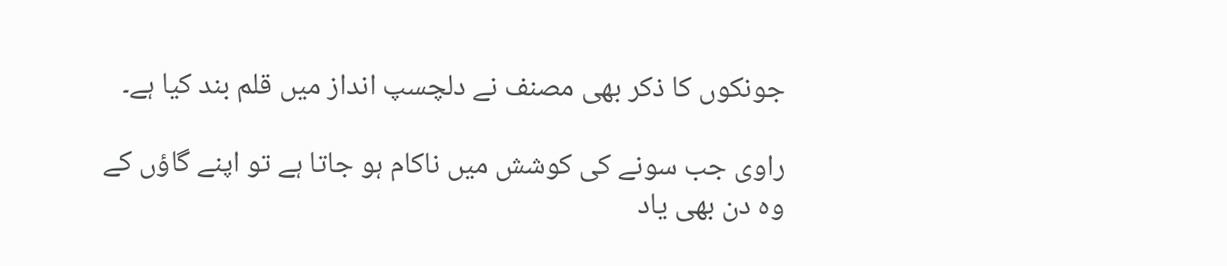جونکوں کا ذکر بھی مصنف نے دلچسپ انداز میں قلم بند کیا ہے۔

راوی جب سونے کی کوشش میں ناکام ہو جاتا ہے تو اپنے گاؤں کے وہ دن بھی یاد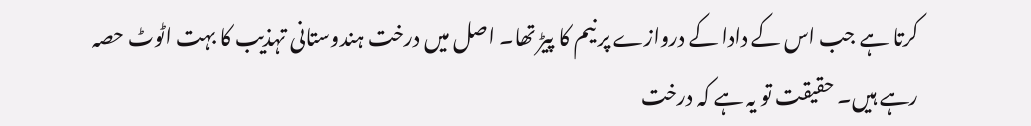کرتا ہے جب اس کے دادا کے دروازے پر نیم کا پیڑ تھا۔ اصل میں درخت ہندوستانی تہذیب کا بہت اٹوٹ حصہ رہے ہیں۔ حقیقت تو یہ ہے کہ درخت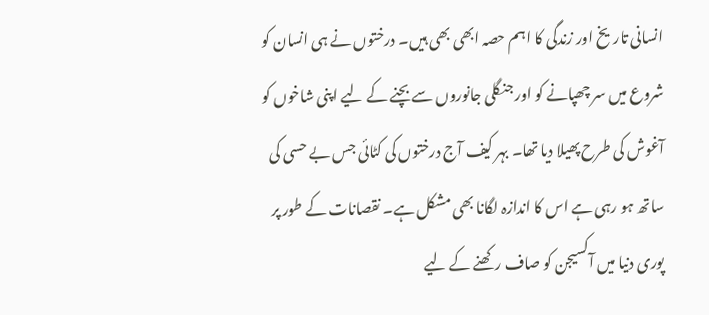انسانی تاریخ اور زندگی کا اہم حصہ ابھی بھی ہیں۔ درختوں نے ہی انسان کو شروع میں سر چھپانے کو اور جنگلی جانوروں سے بچنے کے لیے اپنی شاخوں کو آغوش کی طرح پھیلا دیا تھا۔ بہر کیف آج درختوں کی کٹائی جس بے حسی کی ساتھ ہو رہی ہے اس کا اندازہ لگانا بھی مشکل ہے۔ نقصانات کے طور پر پوری دنیا میں آکسیجن کو صاف رکھنے کے لیے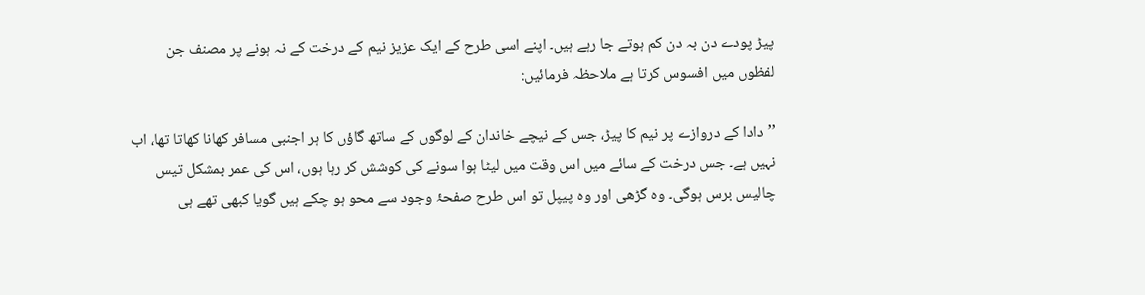پیڑ پودے دن بہ دن کم ہوتے جا رہے ہیں۔ اپنے اسی طرح کے ایک عزیز نیم کے درخت کے نہ ہونے پر مصنف جن لفظوں میں افسوس کرتا ہے ملاحظہ فرمائیں:

’’دادا کے دروازے پر نیم کا پیڑ، جس کے نیچے خاندان کے لوگوں کے ساتھ گاؤں کا ہر اجنبی مسافر کھانا کھاتا تھا، اب نہیں ہے۔ جس درخت کے سائے میں اس وقت میں لیٹا ہوا سونے کی کوشش کر رہا ہوں، اس کی عمر بمشکل تیس چالیس برس ہوگی۔ وہ گڑھی اور وہ پیپل تو اس طرح صفحۂ وجود سے محو ہو چکے ہیں گویا کبھی تھے ہی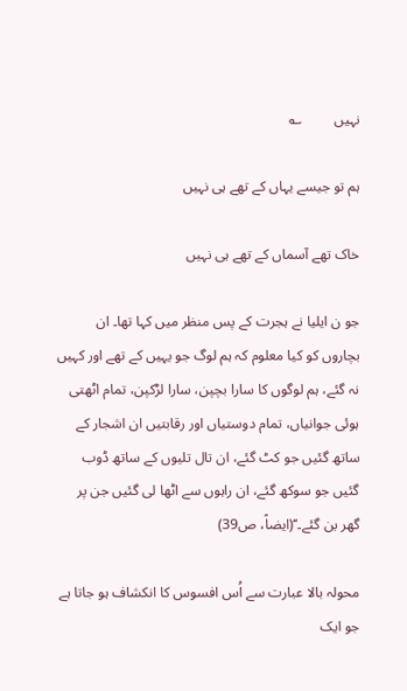نہیں         ؎

ہم تو جیسے یہاں کے تھے ہی نہیں

خاک تھے آسماں کے تھے ہی نہیں

جو ن ایلیا نے ہجرت کے پس منظر میں کہا تھا۔ ان بچاروں کو کیا معلوم کہ ہم لوگ جو یہیں کے تھے اور کہیں نہ گئے، ہم لوگوں کا سارا بچپن، سارا لڑکپن، تمام اٹھتی ہوئی جوانیاں، تمام دوستیاں اور رقابتیں ان اشجار کے ساتھ گئیں جو کٹ گئے، ان تال تلیوں کے ساتھ ڈوب گئیں جو سوکھ گئے، ان راہوں سے اٹھا لی گئیں جن پر گھر بن گئے۔‘‘(ایضاً، ص39)

محولہ بالا عبارت سے اُس افسوس کا انکشاف ہو جاتا ہے جو ایک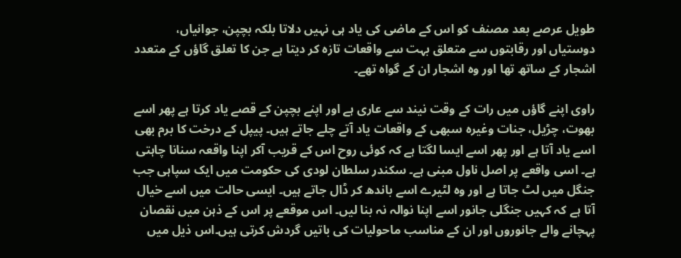طویل عرصے بعد مصنف کو اس کے ماضی کی یاد ہی نہیں دلاتا بلکہ بچپن، جوانیاں، دوستیاں اور رقابتوں سے متعلق بہت سے واقعات تازہ کر دیتا ہے جن کا تعلق گاؤں کے متعدد اشجار کے ساتھ تھا اور وہ اشجار ان کے گواہ تھے۔

راوی اپنے گاؤں میں رات کے وقت نیند سے عاری ہے اور اپنے بچپن کے قصے یاد کرتا ہے پھر اسے بھوت، چڑیل، جنات وغیرہ سبھی کے واقعات یاد آتے چلے جاتے ہیں۔ پیپل کے درخت کا برم بھی اسے یاد آتا ہے اور پھر اسے ایسا لگتا ہے کہ کوئی روح اس کے قریب آکر اپنا واقعہ سنانا چاہتی ہے۔ اسی واقعے پر اصل ناول مبنی ہے۔ سکندر سلطان لودی کی حکومت میں ایک سپاہی جب جنگل میں لٹ جاتا ہے اور وہ لٹیرے اسے باندھ کر ڈال جاتے ہیں۔ ایسی حالت میں اسے خیال آتا ہے کہ کہیں جنگلی جانور اسے اپنا نوالہ نہ بنا لیں۔ اس موقعے پر اس کے ذہن میں نقصان پہچانے والے جانوروں اور ان کے مناسب ماحولیات کی باتیں گردش کرتی ہیں۔اس ذیل میں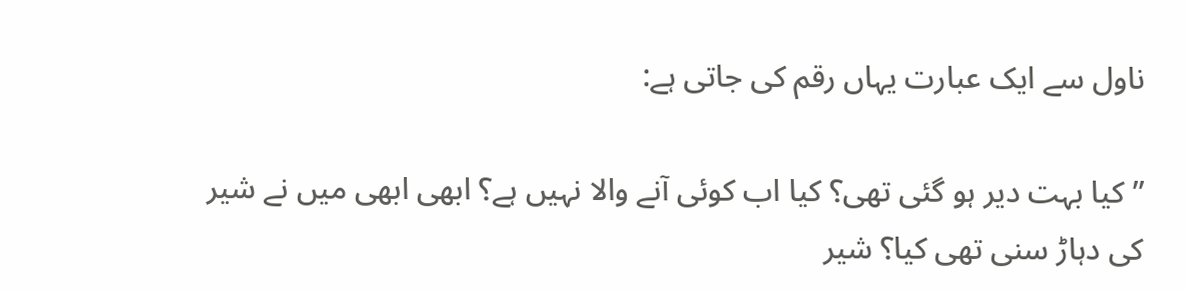ناول سے ایک عبارت یہاں رقم کی جاتی ہے:

’’کیا بہت دیر ہو گئی تھی؟ کیا اب کوئی آنے والا نہیں ہے؟ ابھی ابھی میں نے شیر کی دہاڑ سنی تھی کیا؟ شیر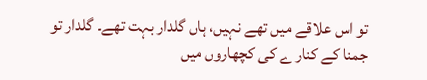تو اس علاقے میں تھے نہیں، ہاں گلدار بہت تھے۔ گلدار تو جمنا کے کنار ے کی کچھاروں میں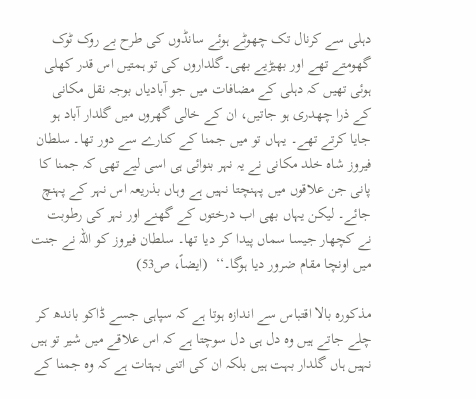دہلی سے کرنال تک چھوٹے ہوئے سانڈوں کی طرح بے روک ٹوک گھومتے تھے اور بھیڑیے بھی۔گلداروں کی تو ہمتیں اس قدر کھلی ہوئی تھیں کہ دہلی کے مضافات میں جو آبادیاں بوجہ نقل مکانی کے ذرا چھدری ہو جاتیں، ان کے خالی گھروں میں گلدار آباد ہو جایا کرتے تھے۔ یہاں تو میں جمنا کے کنارے سے دور تھا۔ سلطان فیروز شاہ خلد مکانی نے یہ نہر بنوائی ہی اسی لیے تھی کہ جمنا کا پانی جن علاقوں میں پہنچتا نہیں ہے وہاں بذریعہ اس نہر کے پہنچ جائے۔ لیکن یہاں بھی اب درختوں کے گھنے اور نہر کی رطوبت نے کچھار جیسا سماں پیدا کر دیا تھا۔ سلطان فیروز کو اللہ نے جنت میں اونچا مقام ضرور دیا ہوگا۔‘‘  (ایضاً، ص53)

مذکورہ بالا اقتباس سے اندازہ ہوتا ہے کہ سپاہی جسے ڈاکو باندھ کر چلے جاتے ہیں وہ دل ہی دل سوچتا ہے کہ اس علاقے میں شیر تو ہیں نہیں ہاں گلدار بہت ہیں بلکہ ان کی اتنی بہتات ہے کہ وہ جمنا کے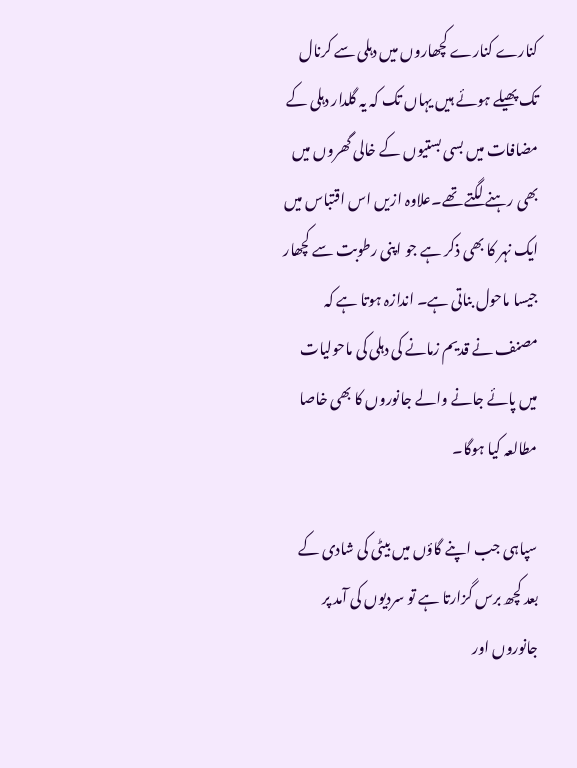کنارے کنارے کچھاروں میں دہلی سے کرنال تک پھیلے ہوئے ہیں یہاں تک کہ یہ گلدار دہلی کے مضافات میں بسی بستیوں کے خالی گھروں میں بھی رہنے لگتے تھے۔علاوہ ازیں اس اقتباس میں ایک نہر کا بھی ذکر ہے جو اپنی رطوبت سے کچھار جیسا ماحول بناتی ہے۔ اندازہ ہوتا ہے کہ مصنف نے قدیم زمانے کی دہلی کی ماحولیات میں پائے جانے والے جانوروں کا بھی خاصا مطالعہ کیا ہوگا۔

سپاہی جب اپنے گاؤں میں بیٹی کی شادی کے بعد کچھ برس گزارتا ہے تو سردیوں کی آمد پر جانوروں اور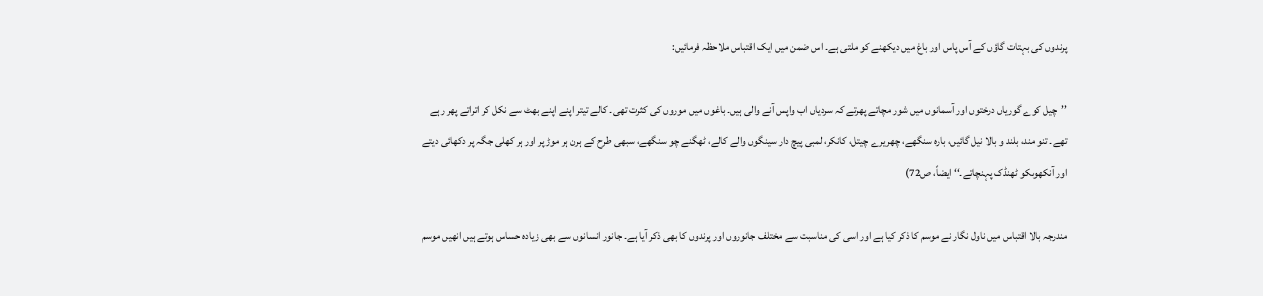پرندوں کی بہتات گاؤں کے آس پاس اور باغ میں دیکھنے کو ملتی ہے۔ اس ضمن میں ایک اقتباس ملاحظہ فرمائیں:

’’چیل کوے گوریاں درختوں اور آسمانوں میں شور مچاتے پھرتے کہ سردیاں اب واپس آنے والی ہیں۔ باغوں میں موروں کی کثرت تھی۔ کالے تیتر اپنے اپنے بھٹ سے نکل کر اتراتے پھر رہے تھے۔ تنو مند، بلند و بالا نیل گائیں، بارہ سنگھے، چھریرے چیتل، کانکر، لمبی پیچ دار سینگوں والے کالے، ٹھگنے چو سنگھے، سبھی طرح کے ہرن ہر موڑ پر اور ہر کھلی جگہ پر دکھائی دیتے اور آنکھوںکو ٹھنڈک پہنچاتے۔‘‘ ایضاً، ص72)

مندرجہ بالا اقتباس میں ناول نگار نے موسم کا ذکر کیا ہے اور اسی کی مناسبت سے مختلف جانوروں اور پرندوں کا بھی ذکر آیا ہے۔ جانور انسانوں سے بھی زیادہ حساس ہوتے ہیں انھیں موسم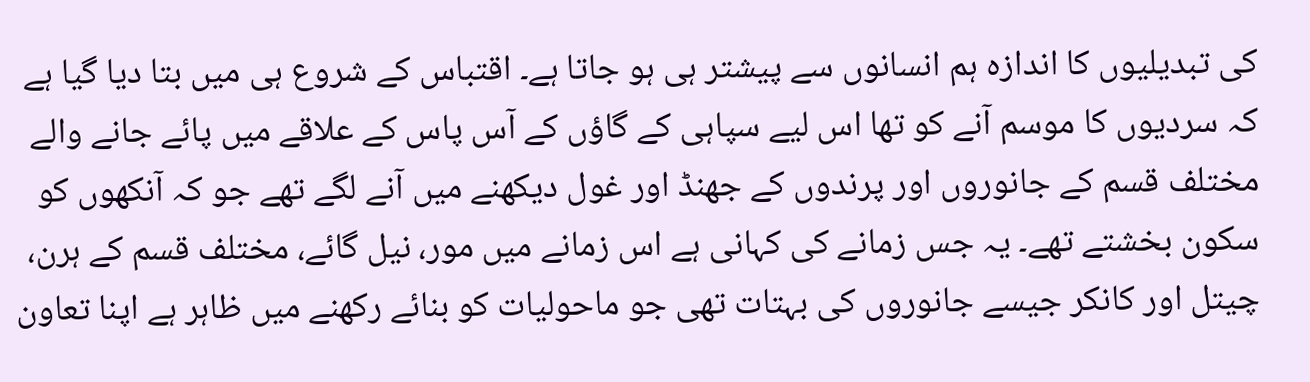کی تبدیلیوں کا اندازہ ہم انسانوں سے پیشتر ہی ہو جاتا ہے۔ اقتباس کے شروع ہی میں بتا دیا گیا ہے کہ سردیوں کا موسم آنے کو تھا اس لیے سپاہی کے گاؤں کے آس پاس کے علاقے میں پائے جانے والے مختلف قسم کے جانوروں اور پرندوں کے جھنڈ اور غول دیکھنے میں آنے لگے تھے جو کہ آنکھوں کو سکون بخشتے تھے۔ یہ جس زمانے کی کہانی ہے اس زمانے میں مور، نیل گائے، مختلف قسم کے ہرن، چیتل اور کانکر جیسے جانوروں کی بہتات تھی جو ماحولیات کو بنائے رکھنے میں ظاہر ہے اپنا تعاون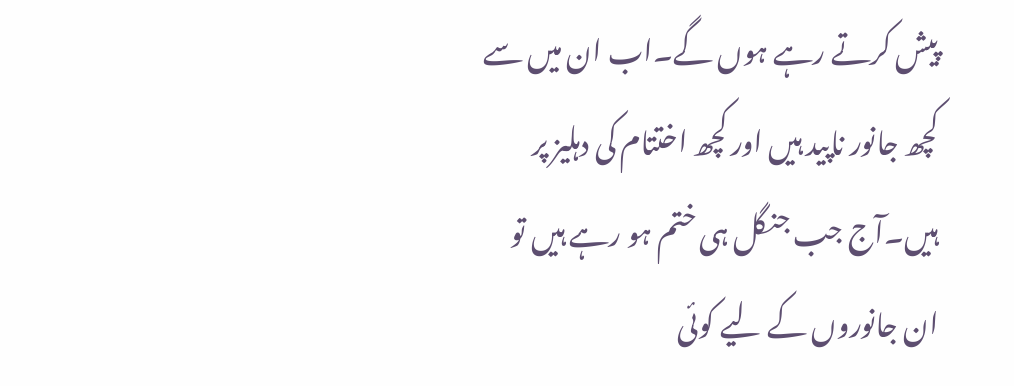پیش کرتے رہے ہوں گے۔اب ان میں سے کچھ جانور ناپید ہیں اور کچھ اختتام کی دہلیز پر ہیں۔آج جب جنگل ہی ختم ہو رہے ہیں تو ان جانوروں کے لیے کوئی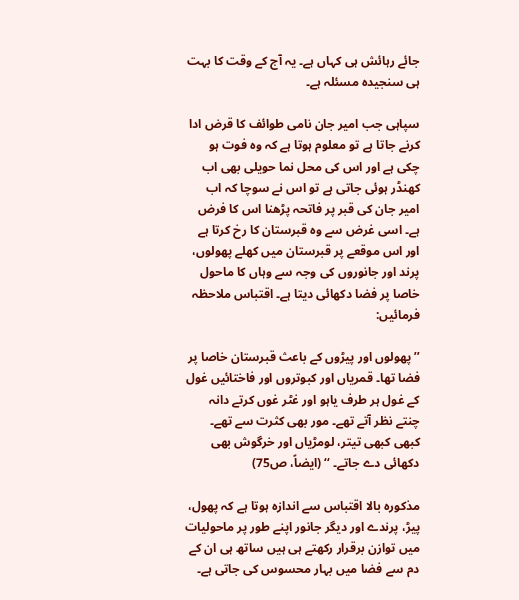جائے رہائش ہی کہاں ہے۔ یہ آج کے وقت کا بہت ہی سنجیدہ مسئلہ ہے۔

سپاہی جب امیر جان نامی طوائف کا قرض ادا کرنے جاتا ہے تو معلوم ہوتا ہے کہ وہ فوت ہو چکی ہے اور اس کی محل نما حویلی بھی اب کھنڈر ہوئی جاتی ہے تو اس نے سوچا کہ اب امیر جان کی قبر پر فاتحہ پڑھنا اس کا فرض ہے۔ اسی غرض سے وہ قبرستان کا رخ کرتا ہے اور اس موقعے پر قبرستان میں کھلے پھولوں، پرند اور جانوروں کی وجہ سے وہاں کا ماحول خاصا پر فضا دکھائی دیتا ہے۔ اقتباس ملاحظہ فرمائیں:

’’پھولوں اور پیڑوں کے باعث قبرستان خاصا پر فضا تھا۔ قمریاں اور کبوتروں اور فاختائیں غول کے غول ہر طرف یاہو اور غٹر غوں کرتے دانہ چنتے نظر آتے تھے۔ مور بھی کثرت سے تھے۔ کبھی کبھی تیتر، لومڑیاں اور خرگوش بھی دکھائی دے جاتے۔ ‘‘ (ایضاً، ص75)

مذکورہ بالا اقتباس سے اندازہ ہوتا ہے کہ پھول، پیڑ، پرندے اور دیگر جانور اپنے طور پر ماحولیات میں توازن برقرار رکھتے ہی ہیں ساتھ ہی ان کے دم سے فضا میں بہار محسوس کی جاتی ہے۔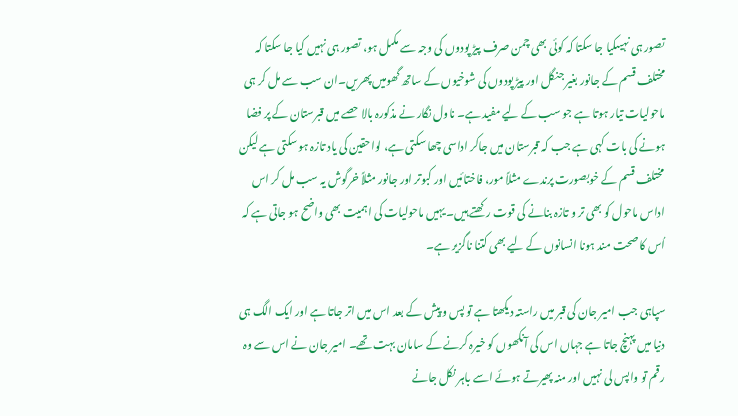تصور ہی نہیںکیا جا سکتا کہ کوئی بھی چمن صرف پیڑ پودوں کی وجہ سے مکمل ہو، تصور ہی نہیں کیا جا سکتا کہ مختلف قسم کے جانور بغیر جنگل اور پیڑ پودوں کی شوخیوں کے ساتھ گھومیں پھریں۔ان سب سے مل کر ہی ماحولیات تیار ہوتا ہے جو سب کے لیے مفید ہے۔ ناول نگار نے مذکورہ بالا حصے میں قبرستان کے پر فضا ہونے کی بات کہی ہے جب کہ قبرستان میں جاکر اداسی چھا سکتی ہے، لواحقین کی یاد تازہ ہو سکتی ہے لیکن مختلف قسم کے خوبصورت پرندے مثلاً مور، فاختائیں اور کبوتر اور جانور مثلاً خرگوش یہ سب مل کر اس اداس ماحول کو بھی تر و تازہ بنانے کی قوت رکھتے ہیں۔ یہیں ماحولیات کی اہمیت بھی واضح ہو جاتی ہے کہ اُس کا صحت مند ہونا انسانوں کے لیے بھی کتنا ناگزیر ہے۔

سپاہی جب امیر جان کی قبر میں راستہ دیکھتا ہے تو پس و پیش کے بعد اس میں اتر جاتا ہے اور ایک الگ ہی دنیا میں پہنچ جاتا ہے جہاں اس کی آنکھوں کو خیرہ کرنے کے سامان بہت تھے۔ امیر جان نے اس سے وہ رقم تو واپس لی نہیں اور منہ پھیرتے ہوئے اسے باہر نکل جانے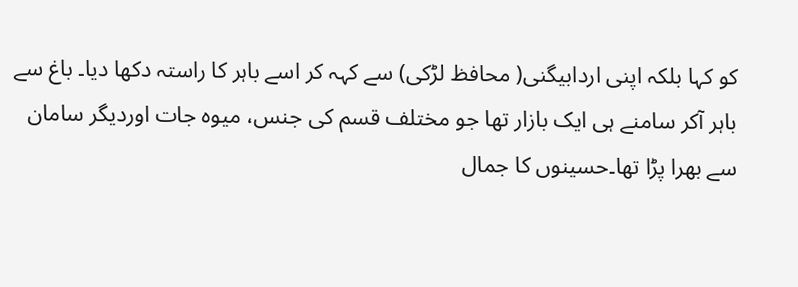کو کہا بلکہ اپنی اردابیگنی( محافظ لڑکی) سے کہہ کر اسے باہر کا راستہ دکھا دیا۔ باغ سے باہر آکر سامنے ہی ایک بازار تھا جو مختلف قسم کی جنس، میوہ جات اوردیگر سامان سے بھرا پڑا تھا۔حسینوں کا جمال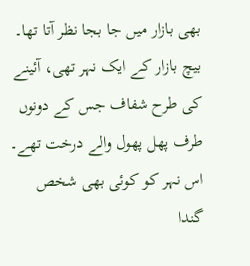بھی بازار میں جا بجا نظر آتا تھا۔ بیچ بازار کے ایک نہر تھی، آئینے کی طرح شفاف جس کے دونوں طرف پھل پھول والے درخت تھے۔ اس نہر کو کوئی بھی شخص گندا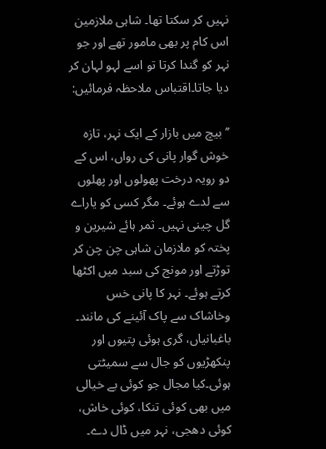نہیں کر سکتا تھا۔ شاہی ملازمین اس کام پر بھی مامور تھے اور جو نہر کو گندا کرتا تو اسے لہو لہان کر دیا جاتا۔اقتباس ملاحظہ فرمائیں:

’’بیچ میں بازار کے ایک نہر، تازہ خوش گوار پانی کی رواں، اس کے دو رویہ درخت پھولوں اور پھلوں سے لدے ہوئے۔ مگر کسی کو یاراے گل چینی نہیں۔ ثمر ہائے شیرین و پختہ کو ملازمان شاہی چن چن کر توڑتے اور مونج کی سبد میں اکٹھا کرتے ہوئے۔ نہر کا پانی خس وخاشاک سے پاک آئینے کی مانند۔ باغبانیاں، گری ہوئی پتیوں اور پنکھڑیوں کو جال سے سمیٹتی ہوئی۔کیا مجال جو کوئی بے خیالی میں بھی کوئی تنکا، کوئی خاش، کوئی دھجی، نہر میں ڈال دے۔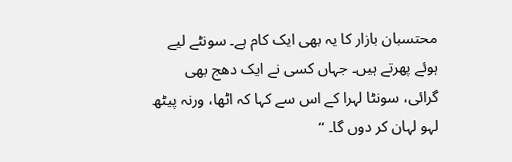محتسبان بازار کا یہ بھی ایک کام ہے۔ سونٹے لیے ہوئے پھرتے ہیں۔ جہاں کسی نے ایک دھج بھی گرائی، سونٹا لہرا کے اس سے کہا کہ اٹھا، ورنہ پیٹھ لہو لہان کر دوں گا۔ ‘‘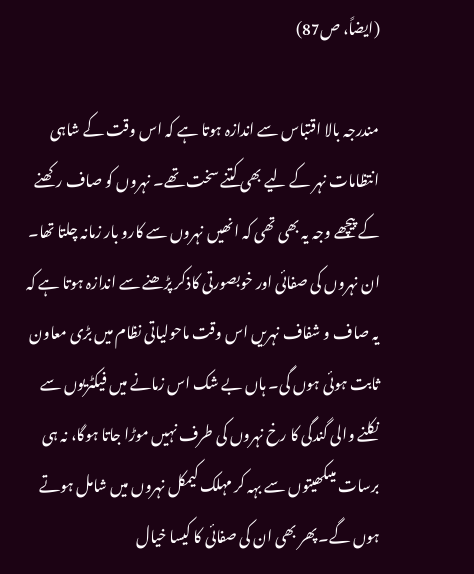(ایضاً، ص87)

مندرجہ بالا اقتباس سے اندازہ ہوتا ہے کہ اس وقت کے شاہی انتظامات نہر کے لیے بھی کتنے سخت تھے۔ نہروں کو صاف رکھنے کے پیچھے وجہ یہ بھی تھی کہ انھیں نہروں سے کارو بار زمانہ چلتا تھا۔ ان نہروں کی صفائی اور خوبصورتی کاذکر پڑھنے سے اندازہ ہوتا ہے کہ یہ صاف و شفاف نہریں اس وقت ماحولیاتی نظام میں بڑی معاون ثابت ہوئی ہوں گی۔ ہاں بے شک اس زمانے میں فیکٹریوں سے نکلنے والی گندگی کا رخ نہروں کی طرف نہیں موڑا جاتا ہوگا، نہ ہی برسات میںکھیتوں سے بہہ کر مہلک کیمکل نہروں میں شامل ہوتے ہوں گے۔ پھر بھی ان کی صفائی کا کیسا خیال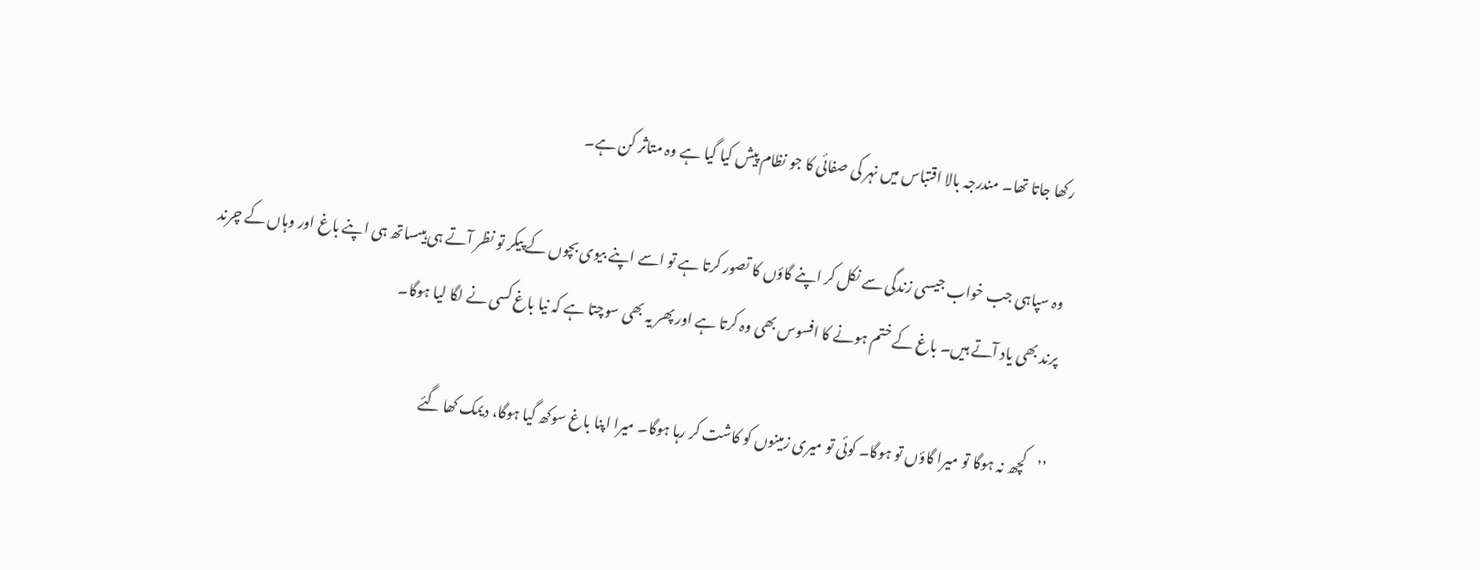رکھا جاتا تھا۔ مندرجہ بالا اقتباس میں نہر کی صفائی کا جو نظام پیش کیا گیا ہے وہ متاثر کن ہے۔

وہ سپاہی جب خواب جیسی زندگی سے نکل کر اپنے گاؤں کا تصور کرتا ہے تو اسے اپنے بیوی بچوں کے پیکر تو نظر آتے ہی ہیںساتھ ہی اپنے باغ اور وہاں کے چرند پرند بھی یاد آتے ہیں۔ باغ کے ختم ہونے کا افسوس بھی وہ کرتا ہے اور پھر یہ بھی سوچتا ہے کہ نیا باغ کسی نے لگا لیا ہوگا۔

’’کچھ نہ ہوگا تو میرا گاؤں تو ہوگا۔ کوئی تو میری زمینوں کو کاشت کر رہا ہوگا۔ میرا اپنا باغ سوکھ گیا ہوگا، دیمک کھا گئے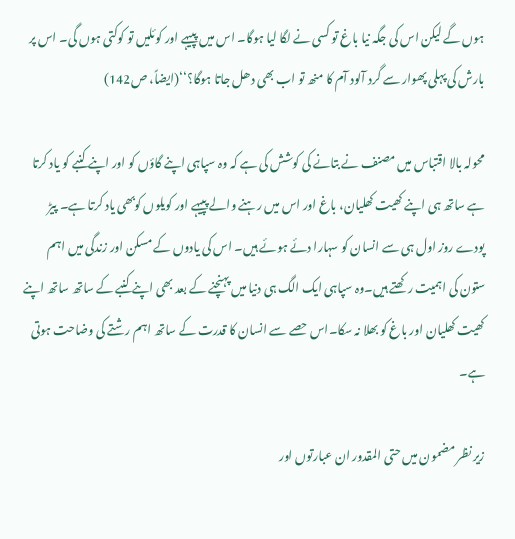ہوں گے لیکن اس کی جگہ نیا باغ تو کسی نے لگا لیا ہوگا۔ اس میں پپیہے اور کوئلیں تو کوکتی ہوں گی۔ اس پر بارش کی پہلی پھوار سے گرد آلود آم کا منھ تو اب بھی دھل جاتا ہوگا؟‘‘(ایضاً، ص142)

محولہ بالا اقتباس میں مصنف نے بتانے کی کوشش کی ہے کہ وہ سپاہی اپنے گاؤں کو اور اپنے کنبے کو یاد کرتا ہے ساتھ ہی اپنے کھیت کھلیان، باغ اور اس میں رہنے والے پپیہے اور کویلوں کوبھی یاد کرتا ہے۔ پیڑ پودے روز اول ہی سے انسان کو سہارا دئے ہوئے ہیں۔ اس کی یادوں کے مسکن اور زندگی میں اہم ستون کی اہمیت رکھتے ہیں۔وہ سپاہی ایک الگ ہی دنیا میں پہنچنے کے بعد بھی اپنے کنبے کے ساتھ ساتھ اپنے کھیت کھلیان اور باغ کو بھلا نہ سکا۔اس حصے سے انسان کا قدرت کے ساتھ اہم رشتے کی وضاحت ہوتی ہے۔

زیر نظر مضمون میں حتی المقدور ان عبارتوں اور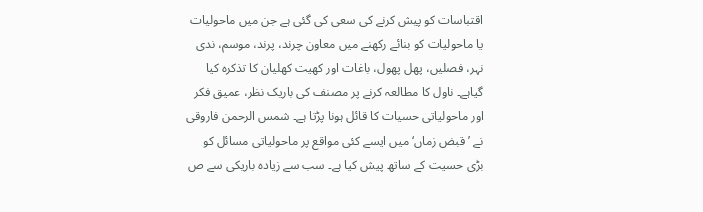اقتباسات کو پیش کرنے کی سعی کی گئی ہے جن میں ماحولیات یا ماحولیات کو بنائے رکھنے میں معاون چرند، پرند، موسم، ندی نہر، فصلیں، پھل پھول، باغات اور کھیت کھلیان کا تذکرہ کیا گیاہے۔ ناول کا مطالعہ کرنے پر مصنف کی باریک نظر، عمیق فکر اور ماحولیاتی حسیات کا قائل ہونا پڑتا ہے۔ شمس الرحمن فاروقی نے ’قبض زماں‘ میں ایسے کئی مواقع پر ماحولیاتی مسائل کو بڑی حسیت کے ساتھ پیش کیا ہے۔ سب سے زیادہ باریکی سے ص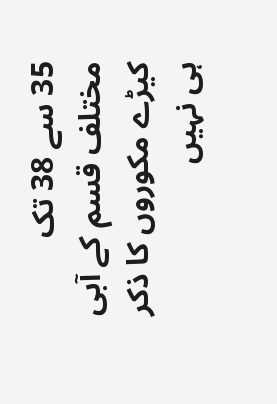35 سے 38 تک مختلف قسم کے آبی کیڑے مکوروں کا ذکر ہی نہیں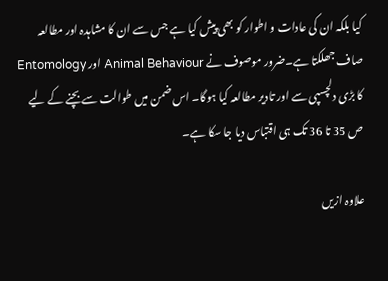کیا بلکہ ان کی عادات و اطوار کو بھی پیش کیا ہے جس سے ان کا مشاہدہ اور مطالعہ صاف جھلکتا ہے۔ضرور موصوف نے Animal Behaviour اور Entomology کا بڑی دلچسپی سے اور تادیر مطالعہ کیا ہوگا۔ اس ضمن میں طوالت سے بچنے کے لیے ص 35 تا 36 تک ہی اقتباس دیا جا سکا ہے۔

علاوہ ازیں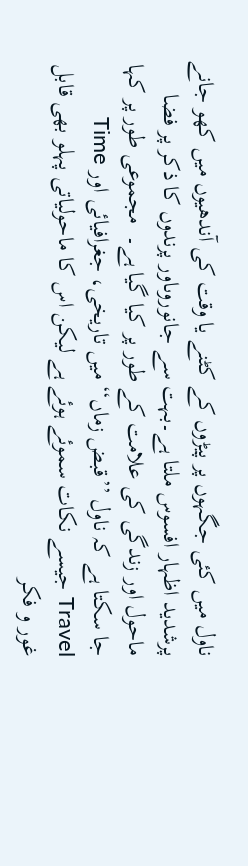ناول میں کئی جگہوں پر پیڑوں کے کٹنے یا وقت کی آندھیوں میں کھو جانے پرشدید اظہار افسوس ملتا ہے۔بہت سے جانوروںاور پرندوں کا ذکر پر فضا ماحول اور زندگی کی علامت کے طور پر کیا گیا ہے۔  مجموعی طور پر کہا جا سکتا ہے کہ ناول ’’قبض زماں‘‘ میں تاریخی، جغرافیائی اور Time Travel جیسے نکات سموئے ہوئے ہے لیکن اس کا ماحولیاتی پہلو بھی قابل غور و فکر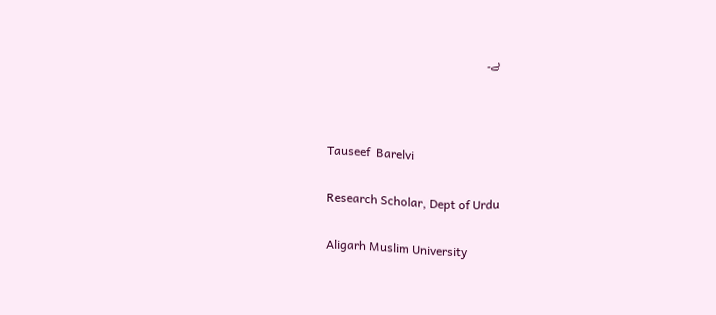ہے۔



Tauseef  Barelvi

Research Scholar, Dept of Urdu

Aligarh Muslim University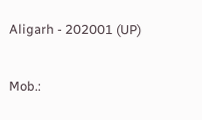Aligarh - 202001 (UP)

Mob.: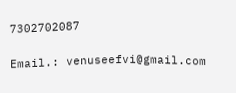7302702087

Email.: venuseefvi@gmail.com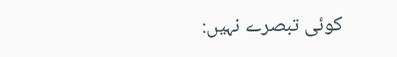کوئی تبصرے نہیں: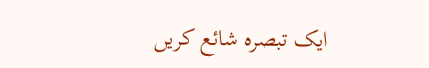ایک تبصرہ شائع کریں